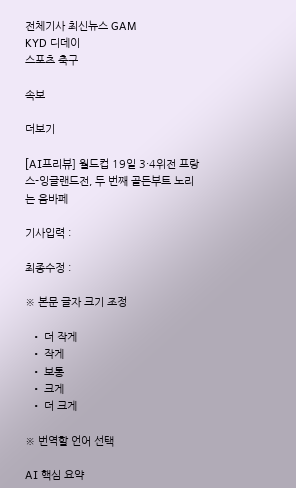전체기사 최신뉴스 GAM
KYD 디데이
스포츠 축구

속보

더보기

[AI프리뷰] 월드컵 19일 3·4위전 프랑스-잉글랜드전, 두 번째 골든부트 노리는 음바페

기사입력 :

최종수정 :

※ 본문 글자 크기 조정

  • 더 작게
  • 작게
  • 보통
  • 크게
  • 더 크게

※ 번역할 언어 선택

AI 핵심 요약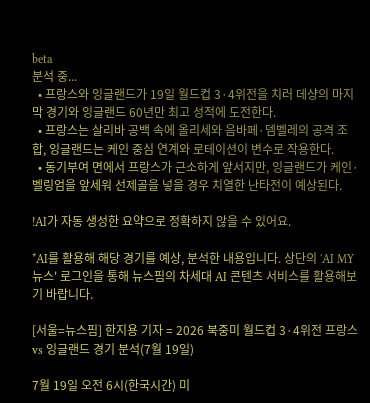beta
분석 중...
  • 프랑스와 잉글랜드가 19일 월드컵 3·4위전을 치러 데샹의 마지막 경기와 잉글랜드 60년만 최고 성적에 도전한다.
  • 프랑스는 살리바 공백 속에 올리세와 음바페·뎀벨레의 공격 조합, 잉글랜드는 케인 중심 연계와 로테이션이 변수로 작용한다.
  • 동기부여 면에서 프랑스가 근소하게 앞서지만, 잉글랜드가 케인·벨링엄을 앞세워 선제골을 넣을 경우 치열한 난타전이 예상된다.

!AI가 자동 생성한 요약으로 정확하지 않을 수 있어요.

*AI를 활용해 해당 경기를 예상, 분석한 내용입니다. 상단의 'AI MY 뉴스' 로그인을 통해 뉴스핌의 차세대 AI 콘텐츠 서비스를 활용해보기 바랍니다.

[서울=뉴스핌] 한지용 기자 = 2026 북중미 월드컵 3·4위전 프랑스 vs 잉글랜드 경기 분석(7월 19일)

7월 19일 오전 6시(한국시간) 미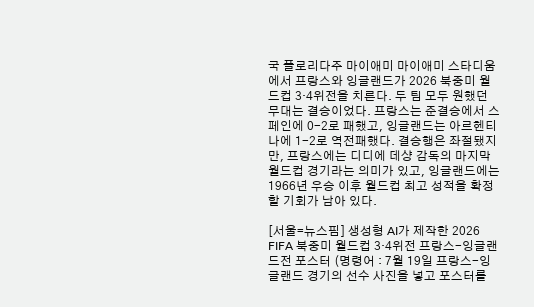국 플로리다주 마이애미 마이애미 스타디움에서 프랑스와 잉글랜드가 2026 북중미 월드컵 3·4위전을 치른다. 두 팀 모두 원했던 무대는 결승이었다. 프랑스는 준결승에서 스페인에 0-2로 패했고, 잉글랜드는 아르헨티나에 1-2로 역전패했다. 결승행은 좌절됐지만, 프랑스에는 디디에 데샹 감독의 마지막 월드컵 경기라는 의미가 있고, 잉글랜드에는 1966년 우승 이후 월드컵 최고 성적을 확정할 기회가 남아 있다.

[서울=뉴스핌] 생성형 AI가 제작한 2026 FIFA 북중미 월드컵 3·4위전 프랑스-잉글랜드전 포스터 (명령어 : 7월 19일 프랑스-잉글랜드 경기의 선수 사진을 넣고 포스터를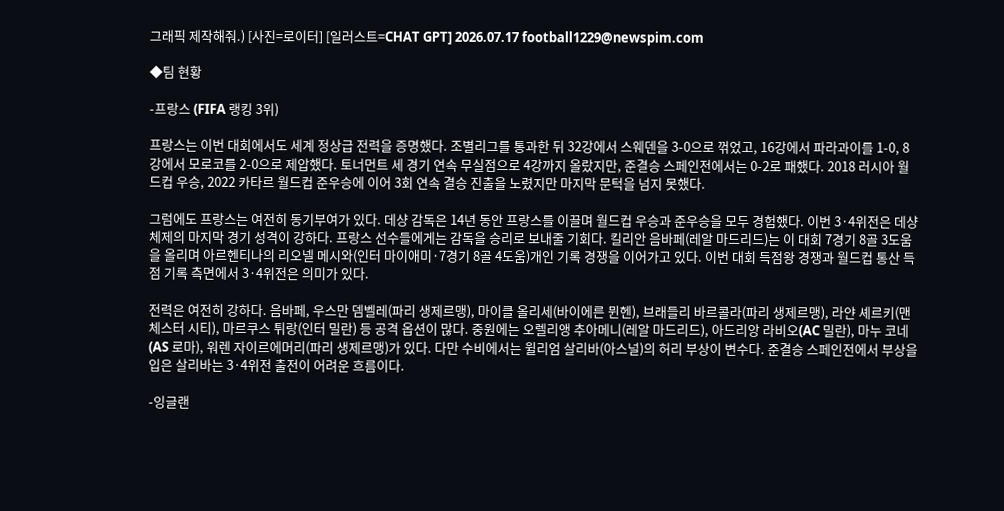그래픽 제작해줘.) [사진=로이터] [일러스트=CHAT GPT] 2026.07.17 football1229@newspim.com

◆팀 현황

-프랑스 (FIFA 랭킹 3위)

프랑스는 이번 대회에서도 세계 정상급 전력을 증명했다. 조별리그를 통과한 뒤 32강에서 스웨덴을 3-0으로 꺾었고, 16강에서 파라과이를 1-0, 8강에서 모로코를 2-0으로 제압했다. 토너먼트 세 경기 연속 무실점으로 4강까지 올랐지만, 준결승 스페인전에서는 0-2로 패했다. 2018 러시아 월드컵 우승, 2022 카타르 월드컵 준우승에 이어 3회 연속 결승 진출을 노렸지만 마지막 문턱을 넘지 못했다.

그럼에도 프랑스는 여전히 동기부여가 있다. 데샹 감독은 14년 동안 프랑스를 이끌며 월드컵 우승과 준우승을 모두 경험했다. 이번 3·4위전은 데샹 체제의 마지막 경기 성격이 강하다. 프랑스 선수들에게는 감독을 승리로 보내줄 기회다. 킬리안 음바페(레알 마드리드)는 이 대회 7경기 8골 3도움을 올리며 아르헨티나의 리오넬 메시와(인터 마이애미·7경기 8골 4도움)개인 기록 경쟁을 이어가고 있다. 이번 대회 득점왕 경쟁과 월드컵 통산 득점 기록 측면에서 3·4위전은 의미가 있다.

전력은 여전히 강하다. 음바페, 우스만 뎀벨레(파리 생제르맹), 마이클 올리세(바이에른 뮌헨), 브래들리 바르콜라(파리 생제르맹), 라얀 셰르키(맨체스터 시티), 마르쿠스 튀랑(인터 밀란) 등 공격 옵션이 많다. 중원에는 오렐리앵 추아메니(레알 마드리드), 아드리앙 라비오(AC 밀란), 마누 코네(AS 로마), 워렌 자이르에머리(파리 생제르맹)가 있다. 다만 수비에서는 윌리엄 살리바(아스널)의 허리 부상이 변수다. 준결승 스페인전에서 부상을 입은 살리바는 3·4위전 출전이 어려운 흐름이다.

-잉글랜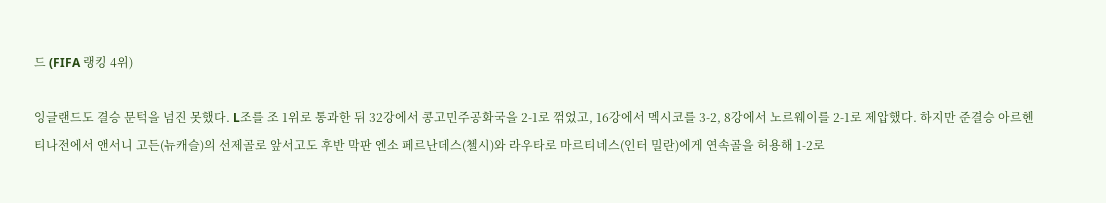드 (FIFA 랭킹 4위)

잉글랜드도 결승 문턱을 넘진 못했다. L조를 조 1위로 통과한 뒤 32강에서 콩고민주공화국을 2-1로 꺾었고, 16강에서 멕시코를 3-2, 8강에서 노르웨이를 2-1로 제압했다. 하지만 준결승 아르헨티나전에서 앤서니 고든(뉴캐슬)의 선제골로 앞서고도 후반 막판 엔소 페르난데스(첼시)와 라우타로 마르티네스(인터 밀란)에게 연속골을 허용해 1-2로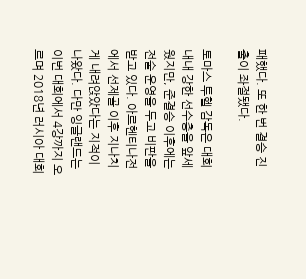패했다. 또 한 번 결승 진출이 좌절됐다.

토마스 투헬 감독은 대회 내내 강한 선수층을 앞세웠지만, 준결승 이후에는 전술 운영을 두고 비판을 받고 있다. 아르헨티나전에서 선제골 이후 지나치게 내려앉았다는 지적이 나왔다. 다만 잉글랜드는 이번 대회에서 4강까지 오르며 2018년 러시아 대회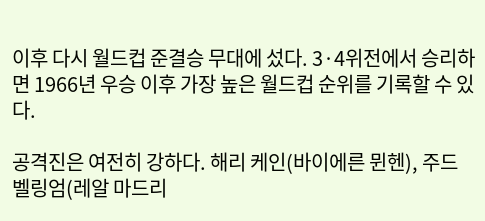이후 다시 월드컵 준결승 무대에 섰다. 3·4위전에서 승리하면 1966년 우승 이후 가장 높은 월드컵 순위를 기록할 수 있다.

공격진은 여전히 강하다. 해리 케인(바이에른 뮌헨), 주드 벨링엄(레알 마드리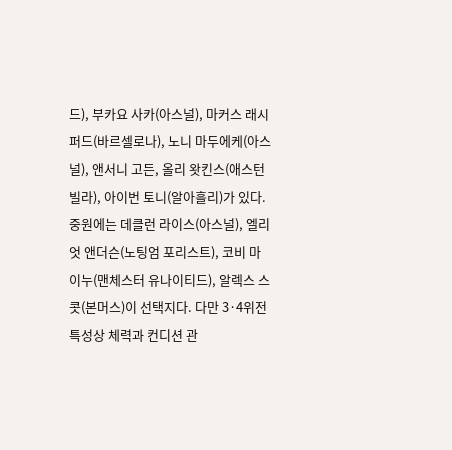드), 부카요 사카(아스널), 마커스 래시퍼드(바르셀로나), 노니 마두에케(아스널), 앤서니 고든, 올리 왓킨스(애스턴 빌라), 아이번 토니(알아흘리)가 있다. 중원에는 데클런 라이스(아스널), 엘리엇 앤더슨(노팅엄 포리스트), 코비 마이누(맨체스터 유나이티드), 알렉스 스콧(본머스)이 선택지다. 다만 3·4위전 특성상 체력과 컨디션 관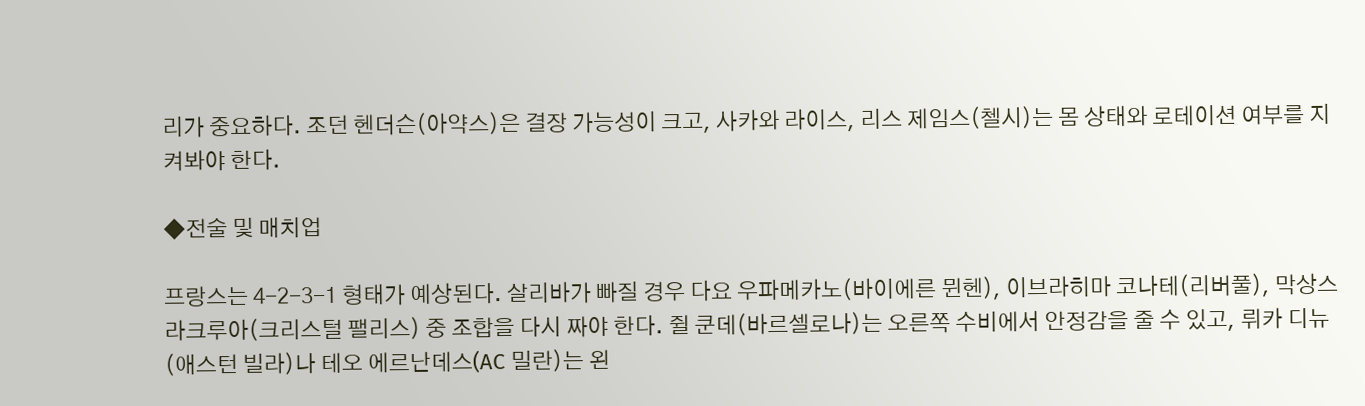리가 중요하다. 조던 헨더슨(아약스)은 결장 가능성이 크고, 사카와 라이스, 리스 제임스(첼시)는 몸 상태와 로테이션 여부를 지켜봐야 한다.

◆전술 및 매치업

프랑스는 4-2-3-1 형태가 예상된다. 살리바가 빠질 경우 다요 우파메카노(바이에른 뮌헨), 이브라히마 코나테(리버풀), 막상스 라크루아(크리스털 팰리스) 중 조합을 다시 짜야 한다. 쥘 쿤데(바르셀로나)는 오른쪽 수비에서 안정감을 줄 수 있고, 뤼카 디뉴(애스턴 빌라)나 테오 에르난데스(AC 밀란)는 왼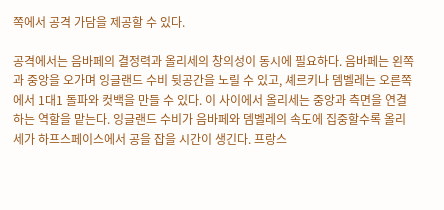쪽에서 공격 가담을 제공할 수 있다.

공격에서는 음바페의 결정력과 올리세의 창의성이 동시에 필요하다. 음바페는 왼쪽과 중앙을 오가며 잉글랜드 수비 뒷공간을 노릴 수 있고, 셰르키나 뎀벨레는 오른쪽에서 1대1 돌파와 컷백을 만들 수 있다. 이 사이에서 올리세는 중앙과 측면을 연결하는 역할을 맡는다. 잉글랜드 수비가 음바페와 뎀벨레의 속도에 집중할수록 올리세가 하프스페이스에서 공을 잡을 시간이 생긴다. 프랑스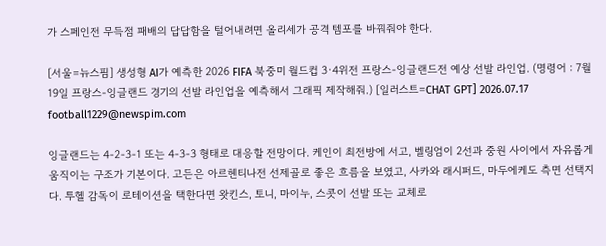가 스페인전 무득점 패배의 답답함을 털어내려면 올리세가 공격 템포를 바꿔줘야 한다.

[서울=뉴스핌] 생성형 AI가 예측한 2026 FIFA 북중미 월드컵 3·4위전 프랑스-잉글랜드전 예상 선발 라인업. (명령어 : 7월 19일 프랑스-잉글랜드 경기의 선발 라인업을 예측해서 그래픽 제작해줘.) [일러스트=CHAT GPT] 2026.07.17 football1229@newspim.com

잉글랜드는 4-2-3-1 또는 4-3-3 형태로 대응할 전망이다. 케인이 최전방에 서고, 벨링엄이 2선과 중원 사이에서 자유롭게 움직이는 구조가 기본이다. 고든은 아르헨티나전 선제골로 좋은 흐름을 보였고, 사카와 래시퍼드, 마두에케도 측면 선택지다. 투헬 감독이 로테이션을 택한다면 왓킨스, 토니, 마이누, 스콧이 선발 또는 교체로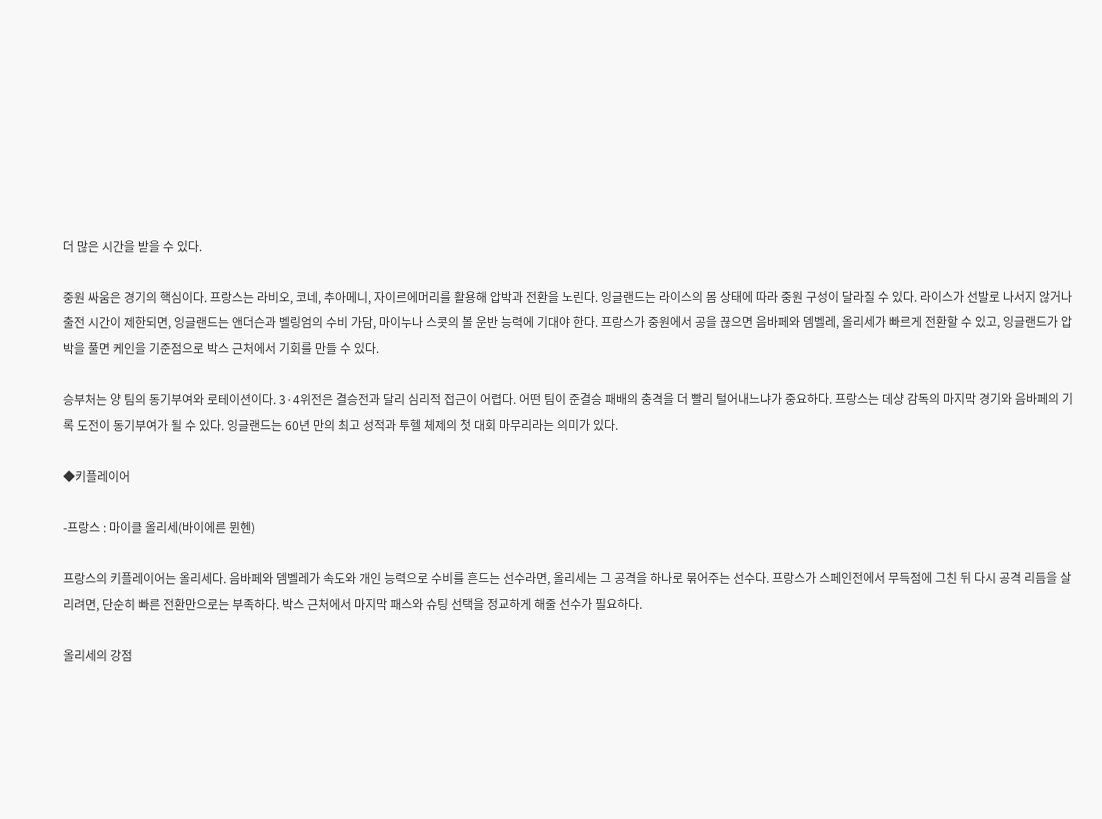더 많은 시간을 받을 수 있다.

중원 싸움은 경기의 핵심이다. 프랑스는 라비오, 코네, 추아메니, 자이르에머리를 활용해 압박과 전환을 노린다. 잉글랜드는 라이스의 몸 상태에 따라 중원 구성이 달라질 수 있다. 라이스가 선발로 나서지 않거나 출전 시간이 제한되면, 잉글랜드는 앤더슨과 벨링엄의 수비 가담, 마이누나 스콧의 볼 운반 능력에 기대야 한다. 프랑스가 중원에서 공을 끊으면 음바페와 뎀벨레, 올리세가 빠르게 전환할 수 있고, 잉글랜드가 압박을 풀면 케인을 기준점으로 박스 근처에서 기회를 만들 수 있다.

승부처는 양 팀의 동기부여와 로테이션이다. 3·4위전은 결승전과 달리 심리적 접근이 어렵다. 어떤 팀이 준결승 패배의 충격을 더 빨리 털어내느냐가 중요하다. 프랑스는 데샹 감독의 마지막 경기와 음바페의 기록 도전이 동기부여가 될 수 있다. 잉글랜드는 60년 만의 최고 성적과 투헬 체제의 첫 대회 마무리라는 의미가 있다.

◆키플레이어

-프랑스 : 마이클 올리세(바이에른 뮌헨)

프랑스의 키플레이어는 올리세다. 음바페와 뎀벨레가 속도와 개인 능력으로 수비를 흔드는 선수라면, 올리세는 그 공격을 하나로 묶어주는 선수다. 프랑스가 스페인전에서 무득점에 그친 뒤 다시 공격 리듬을 살리려면, 단순히 빠른 전환만으로는 부족하다. 박스 근처에서 마지막 패스와 슈팅 선택을 정교하게 해줄 선수가 필요하다.

올리세의 강점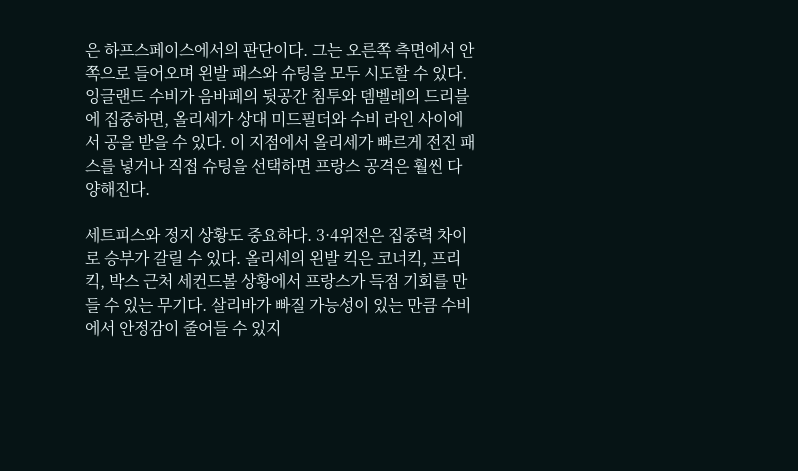은 하프스페이스에서의 판단이다. 그는 오른쪽 측면에서 안쪽으로 들어오며 왼발 패스와 슈팅을 모두 시도할 수 있다. 잉글랜드 수비가 음바페의 뒷공간 침투와 뎀벨레의 드리블에 집중하면, 올리세가 상대 미드필더와 수비 라인 사이에서 공을 받을 수 있다. 이 지점에서 올리세가 빠르게 전진 패스를 넣거나 직접 슈팅을 선택하면 프랑스 공격은 훨씬 다양해진다.

세트피스와 정지 상황도 중요하다. 3·4위전은 집중력 차이로 승부가 갈릴 수 있다. 올리세의 왼발 킥은 코너킥, 프리킥, 박스 근처 세컨드볼 상황에서 프랑스가 득점 기회를 만들 수 있는 무기다. 살리바가 빠질 가능성이 있는 만큼 수비에서 안정감이 줄어들 수 있지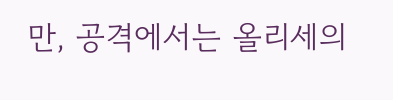만, 공격에서는 올리세의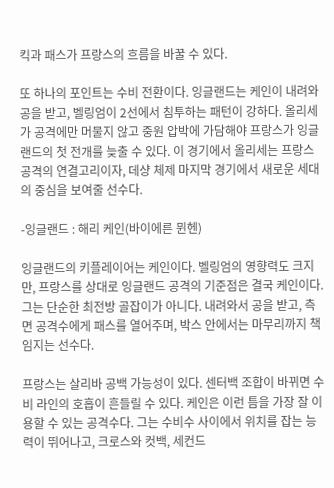킥과 패스가 프랑스의 흐름을 바꿀 수 있다.

또 하나의 포인트는 수비 전환이다. 잉글랜드는 케인이 내려와 공을 받고, 벨링엄이 2선에서 침투하는 패턴이 강하다. 올리세가 공격에만 머물지 않고 중원 압박에 가담해야 프랑스가 잉글랜드의 첫 전개를 늦출 수 있다. 이 경기에서 올리세는 프랑스 공격의 연결고리이자, 데샹 체제 마지막 경기에서 새로운 세대의 중심을 보여줄 선수다.

-잉글랜드 : 해리 케인(바이에른 뮌헨)

잉글랜드의 키플레이어는 케인이다. 벨링엄의 영향력도 크지만, 프랑스를 상대로 잉글랜드 공격의 기준점은 결국 케인이다. 그는 단순한 최전방 골잡이가 아니다. 내려와서 공을 받고, 측면 공격수에게 패스를 열어주며, 박스 안에서는 마무리까지 책임지는 선수다.

프랑스는 살리바 공백 가능성이 있다. 센터백 조합이 바뀌면 수비 라인의 호흡이 흔들릴 수 있다. 케인은 이런 틈을 가장 잘 이용할 수 있는 공격수다. 그는 수비수 사이에서 위치를 잡는 능력이 뛰어나고, 크로스와 컷백, 세컨드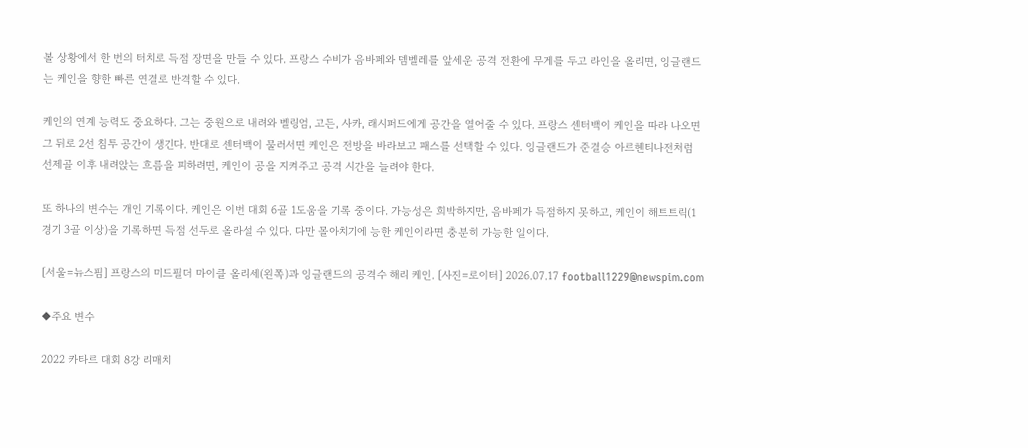볼 상황에서 한 번의 터치로 득점 장면을 만들 수 있다. 프랑스 수비가 음바페와 뎀벨레를 앞세운 공격 전환에 무게를 두고 라인을 올리면, 잉글랜드는 케인을 향한 빠른 연결로 반격할 수 있다.

케인의 연계 능력도 중요하다. 그는 중원으로 내려와 벨링엄, 고든, 사카, 래시퍼드에게 공간을 열어줄 수 있다. 프랑스 센터백이 케인을 따라 나오면 그 뒤로 2선 침투 공간이 생긴다. 반대로 센터백이 물러서면 케인은 전방을 바라보고 패스를 선택할 수 있다. 잉글랜드가 준결승 아르헨티나전처럼 선제골 이후 내려앉는 흐름을 피하려면, 케인이 공을 지켜주고 공격 시간을 늘려야 한다.

또 하나의 변수는 개인 기록이다. 케인은 이번 대회 6골 1도움을 기록 중이다. 가능성은 희박하지만, 음바페가 득점하지 못하고, 케인이 해트트릭(1경기 3골 이상)을 기록하면 득점 선두로 올라설 수 있다. 다만 몰아치기에 능한 케인이라면 충분히 가능한 일이다.

[서울=뉴스핌] 프랑스의 미드필더 마이클 올리세(왼쪽)과 잉글랜드의 공격수 해리 케인. [사진=로이터] 2026.07.17 football1229@newspim.com

◆주요 변수

2022 카타르 대회 8강 리매치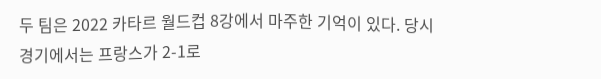두 팀은 2022 카타르 월드컵 8강에서 마주한 기억이 있다. 당시 경기에서는 프랑스가 2-1로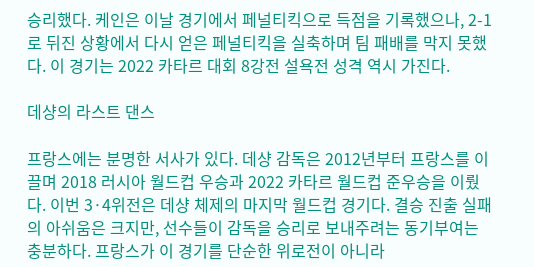승리했다. 케인은 이날 경기에서 페널티킥으로 득점을 기록했으나, 2-1로 뒤진 상황에서 다시 얻은 페널티킥을 실축하며 팀 패배를 막지 못했다. 이 경기는 2022 카타르 대회 8강전 설욕전 성격 역시 가진다.

데샹의 라스트 댄스

프랑스에는 분명한 서사가 있다. 데샹 감독은 2012년부터 프랑스를 이끌며 2018 러시아 월드컵 우승과 2022 카타르 월드컵 준우승을 이뤘다. 이번 3·4위전은 데샹 체제의 마지막 월드컵 경기다. 결승 진출 실패의 아쉬움은 크지만, 선수들이 감독을 승리로 보내주려는 동기부여는 충분하다. 프랑스가 이 경기를 단순한 위로전이 아니라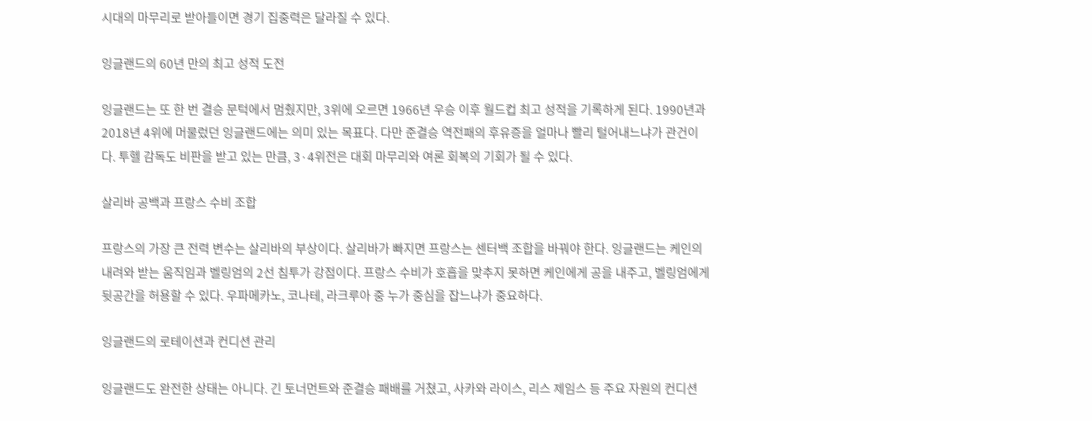시대의 마무리로 받아들이면 경기 집중력은 달라질 수 있다.

잉글랜드의 60년 만의 최고 성적 도전

잉글랜드는 또 한 번 결승 문턱에서 멈췄지만, 3위에 오르면 1966년 우승 이후 월드컵 최고 성적을 기록하게 된다. 1990년과 2018년 4위에 머물렀던 잉글랜드에는 의미 있는 목표다. 다만 준결승 역전패의 후유증을 얼마나 빨리 털어내느냐가 관건이다. 투헬 감독도 비판을 받고 있는 만큼, 3·4위전은 대회 마무리와 여론 회복의 기회가 될 수 있다.

살리바 공백과 프랑스 수비 조합

프랑스의 가장 큰 전력 변수는 살리바의 부상이다. 살리바가 빠지면 프랑스는 센터백 조합을 바꿔야 한다. 잉글랜드는 케인의 내려와 받는 움직임과 벨링엄의 2선 침투가 강점이다. 프랑스 수비가 호흡을 맞추지 못하면 케인에게 공을 내주고, 벨링엄에게 뒷공간을 허용할 수 있다. 우파메카노, 코나테, 라크루아 중 누가 중심을 잡느냐가 중요하다.

잉글랜드의 로테이션과 컨디션 관리

잉글랜드도 완전한 상태는 아니다. 긴 토너먼트와 준결승 패배를 거쳤고, 사카와 라이스, 리스 제임스 등 주요 자원의 컨디션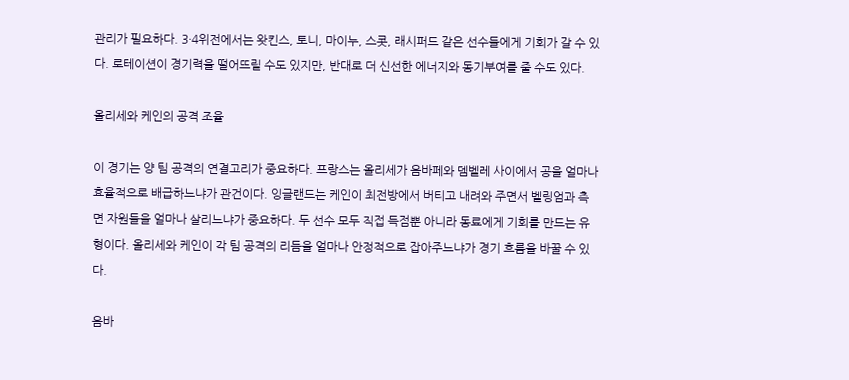관리가 필요하다. 3·4위전에서는 왓킨스, 토니, 마이누, 스콧, 래시퍼드 같은 선수들에게 기회가 갈 수 있다. 로테이션이 경기력을 떨어뜨릴 수도 있지만, 반대로 더 신선한 에너지와 동기부여를 줄 수도 있다.

올리세와 케인의 공격 조율

이 경기는 양 팀 공격의 연결고리가 중요하다. 프랑스는 올리세가 음바페와 뎀벨레 사이에서 공을 얼마나 효율적으로 배급하느냐가 관건이다. 잉글랜드는 케인이 최전방에서 버티고 내려와 주면서 벨링엄과 측면 자원들을 얼마나 살리느냐가 중요하다. 두 선수 모두 직접 득점뿐 아니라 동료에게 기회를 만드는 유형이다. 올리세와 케인이 각 팀 공격의 리듬을 얼마나 안정적으로 잡아주느냐가 경기 흐름을 바꿀 수 있다.

음바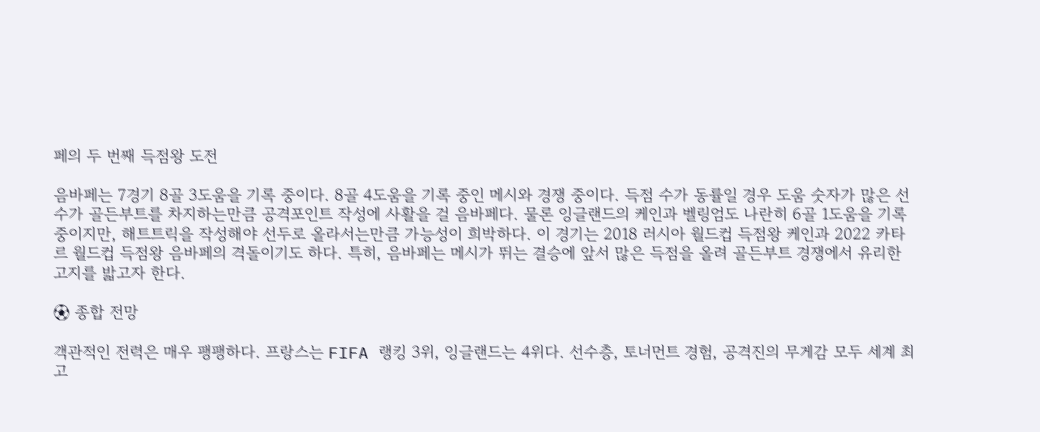페의 두 번째 득점왕 도전

음바페는 7경기 8골 3도움을 기록 중이다. 8골 4도움을 기록 중인 메시와 경쟁 중이다. 득점 수가 동률일 경우 도움 숫자가 많은 선수가 골든부트를 차지하는만큼 공격포인트 작성에 사활을 걸 음바페다. 물론 잉글랜드의 케인과 벨링엄도 나란히 6골 1도움을 기록 중이지만, 해트트릭을 작성해야 선두로 올라서는만큼 가능성이 희박하다. 이 경기는 2018 러시아 월드컵 득점왕 케인과 2022 카타르 월드컵 득점왕 음바페의 격돌이기도 하다. 특히, 음바페는 메시가 뛰는 결승에 앞서 많은 득점을 올려 골든부트 경쟁에서 유리한 고지를 밟고자 한다.

⚽ 종합 전망

객관적인 전력은 매우 팽팽하다. 프랑스는 FIFA 랭킹 3위, 잉글랜드는 4위다. 선수층, 토너먼트 경험, 공격진의 무게감 모두 세계 최고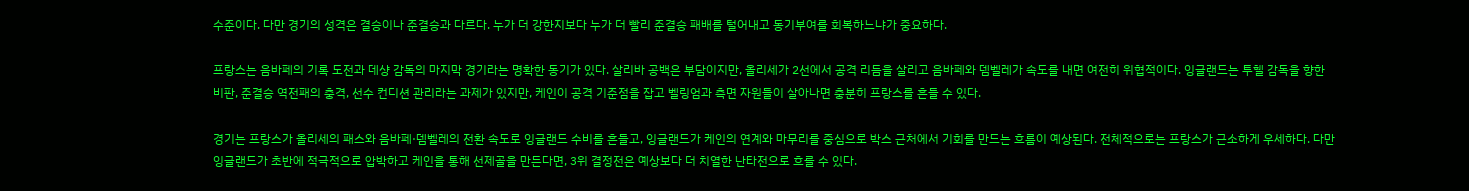수준이다. 다만 경기의 성격은 결승이나 준결승과 다르다. 누가 더 강한지보다 누가 더 빨리 준결승 패배를 털어내고 동기부여를 회복하느냐가 중요하다.

프랑스는 음바페의 기록 도전과 데샹 감독의 마지막 경기라는 명확한 동기가 있다. 살리바 공백은 부담이지만, 올리세가 2선에서 공격 리듬을 살리고 음바페와 뎀벨레가 속도를 내면 여전히 위협적이다. 잉글랜드는 투헬 감독을 향한 비판, 준결승 역전패의 충격, 선수 컨디션 관리라는 과제가 있지만, 케인이 공격 기준점을 잡고 벨링엄과 측면 자원들이 살아나면 충분히 프랑스를 흔들 수 있다.

경기는 프랑스가 올리세의 패스와 음바페·뎀벨레의 전환 속도로 잉글랜드 수비를 흔들고, 잉글랜드가 케인의 연계와 마무리를 중심으로 박스 근처에서 기회를 만드는 흐름이 예상된다. 전체적으로는 프랑스가 근소하게 우세하다. 다만 잉글랜드가 초반에 적극적으로 압박하고 케인을 통해 선제골을 만든다면, 3위 결정전은 예상보다 더 치열한 난타전으로 흐를 수 있다.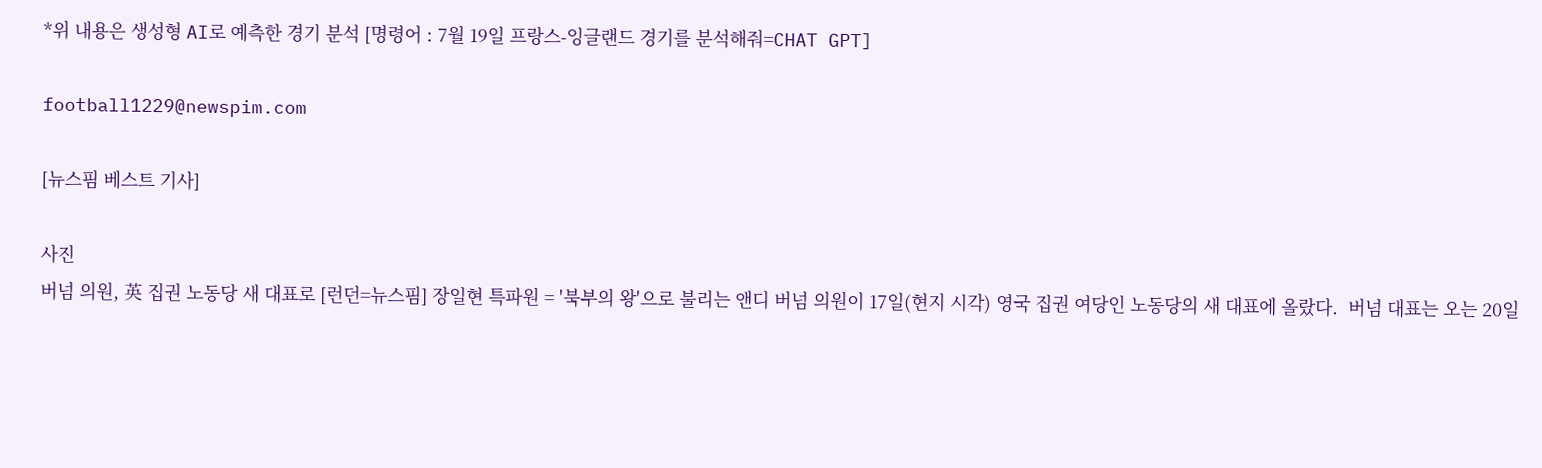*위 내용은 생성형 AI로 예측한 경기 분석 [명령어 : 7월 19일 프랑스-잉글랜드 경기를 분석해줘=CHAT GPT]

football1229@newspim.com

[뉴스핌 베스트 기사]

사진
버넘 의원, 英 집권 노동당 새 대표로 [런던=뉴스핌] 장일현 특파원 = '북부의 왕'으로 불리는 앤디 버넘 의원이 17일(현지 시각) 영국 집권 여당인 노동당의 새 대표에 올랐다.  버넘 대표는 오는 20일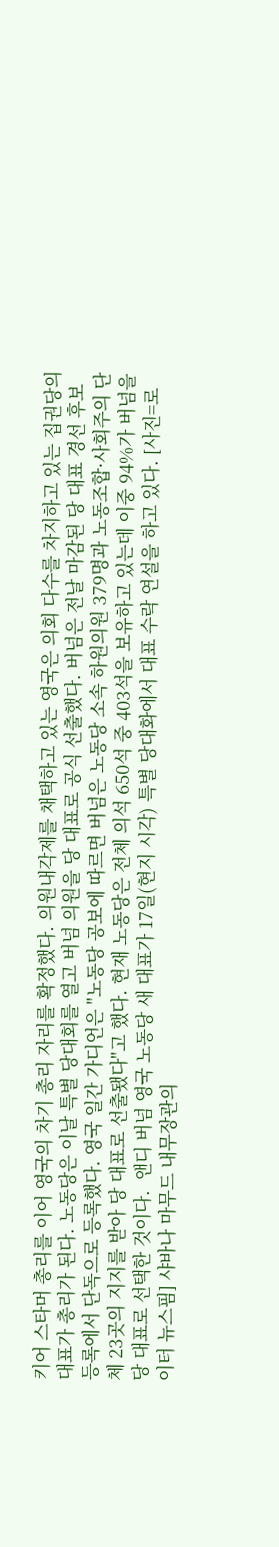키어 스타머 총리를 이어 영국의 차기 총리 자리를 확정했다. 의원내각제를 채택하고 있는 영국은 의회 다수를 차지하고 있는 집권당의 대표가 총리가 된다. 노동당은 이날 특별 당대회를 열고 버넘 의원을 당 대표로 공식 선출했다. 버넘은 전날 마감된 당 대표 경선 후보 등록에서 단독으로 등록했다. 영국 일간 가디언은 "노동당 공보에 따르면 버넘은 노동당 소속 하원의원 379명과 노동조합·사회주의 단체 23곳의 지지를 받아 당 대표로 선출됐다"고 했다. 현재 노동당은 전체 의석 650석 중 403석을 보유하고 있는데 이중 94%가 버넘을 당 대표로 선택한 것이다.  앤디 버넘 영국 노동당 새 대표가 17일(현지 시각) 특별 당대화에서 대표 수락 연설을 하고 있다. [사진=로이터 뉴스핌] 샤바나 마무드 내무장관의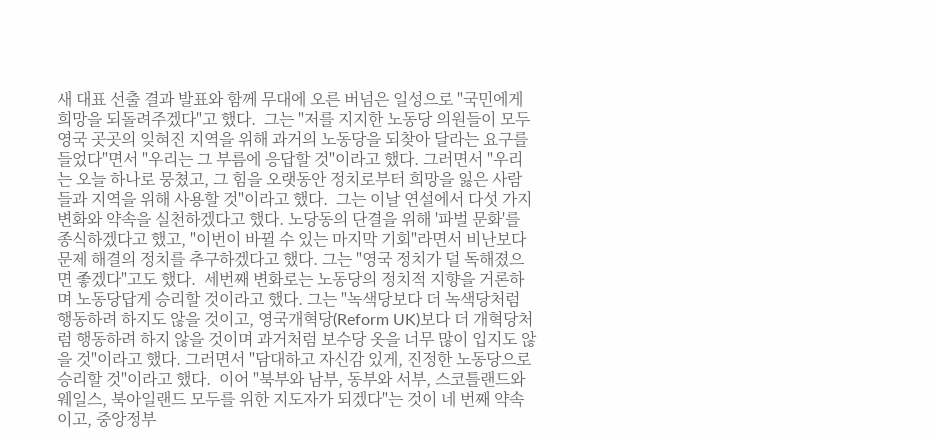새 대표 선출 결과 발표와 함께 무대에 오른 버넘은 일성으로 "국민에게 희망을 되돌려주겠다"고 했다.  그는 "저를 지지한 노동당 의원들이 모두 영국 곳곳의 잊혀진 지역을 위해 과거의 노동당을 되찾아 달라는 요구를 들었다"면서 "우리는 그 부름에 응답할 것"이라고 했다. 그러면서 "우리는 오늘 하나로 뭉쳤고, 그 힘을 오랫동안 정치로부터 희망을 잃은 사람들과 지역을 위해 사용할 것"이라고 했다.  그는 이날 연설에서 다섯 가지 변화와 약속을 실천하겠다고 했다. 노당동의 단결을 위해 '파벌 문화'를 종식하겠다고 했고, "이번이 바뀔 수 있는 마지막 기회"라면서 비난보다 문제 해결의 정치를 추구하겠다고 했다. 그는 "영국 정치가 덜 독해졌으면 좋겠다"고도 했다.  세번째 변화로는 노동당의 정치적 지향을 거론하며 노동당답게 승리할 것이라고 했다. 그는 "녹색당보다 더 녹색당처럼 행동하려 하지도 않을 것이고, 영국개혁당(Reform UK)보다 더 개혁당처럼 행동하려 하지 않을 것이며 과거처럼 보수당 옷을 너무 많이 입지도 않을 것"이라고 했다. 그러면서 "담대하고 자신감 있게, 진정한 노동당으로 승리할 것"이라고 했다.  이어 "북부와 남부, 동부와 서부, 스코틀랜드와 웨일스, 북아일랜드 모두를 위한 지도자가 되겠다"는 것이 네 번째 약속이고, 중앙정부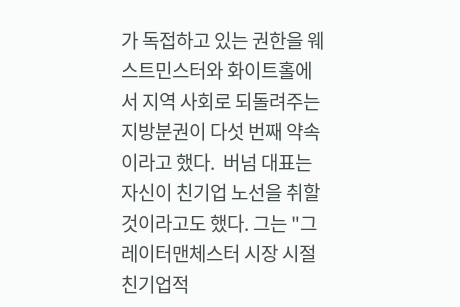가 독접하고 있는 권한을 웨스트민스터와 화이트홀에서 지역 사회로 되돌려주는 지방분권이 다섯 번째 약속이라고 했다.  버넘 대표는 자신이 친기업 노선을 취할 것이라고도 했다. 그는 "그레이터맨체스터 시장 시절 친기업적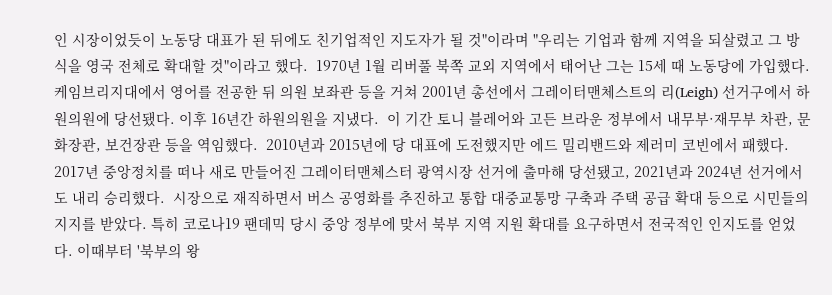인 시장이었듯이 노동당 대표가 된 뒤에도 친기업적인 지도자가 될 것"이라며 "우리는 기업과 함께 지역을 되살렸고 그 방식을 영국 전체로 확대할 것"이라고 했다.  1970년 1월 리버풀 북쪽 교외 지역에서 태어난 그는 15세 때 노동당에 가입했다. 케임브리지대에서 영어를 전공한 뒤 의원 보좌관 등을 거쳐 2001년 총선에서 그레이터맨체스트의 리(Leigh) 선거구에서 하원의원에 당선됐다. 이후 16년간 하원의원을 지냈다.  이 기간 토니 블레어와 고든 브라운 정부에서 내무부·재무부 차관, 문화장관, 보건장관 등을 역임했다.  2010년과 2015년에 당 대표에 도전했지만 에드 밀리밴드와 제러미 코빈에서 패했다.  2017년 중앙정치를 떠나 새로 만들어진 그레이터맨체스터 광역시장 선거에 출마해 당선됐고, 2021년과 2024년 선거에서도 내리 승리했다.  시장으로 재직하면서 버스 공영화를 추진하고 통합 대중교통망 구축과 주택 공급 확대 등으로 시민들의 지지를 받았다. 특히 코로나19 팬데믹 당시 중앙 정부에 맞서 북부 지역 지원 확대를 요구하면서 전국적인 인지도를 얻었다. 이때부터 '북부의 왕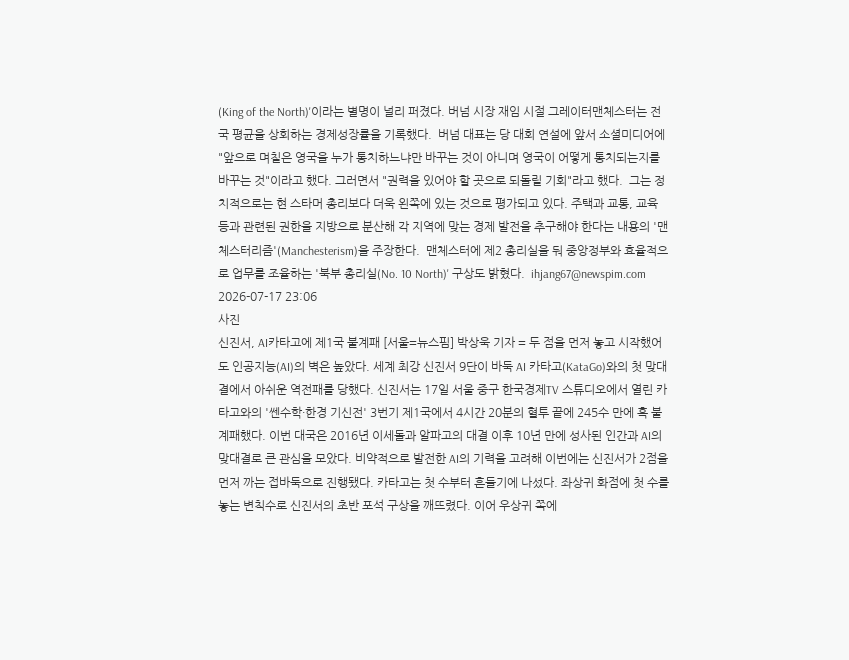(King of the North)'이라는 별명이 널리 퍼졌다. 버넘 시장 재임 시절 그레이터맨체스터는 전국 평균을 상회하는 경제성장률을 기록했다.  버넘 대표는 당 대회 연설에 앞서 소셜미디어에 "앞으로 며칠은 영국을 누가 통치하느냐만 바꾸는 것이 아니며 영국이 어떻게 통치되는지를 바꾸는 것"이라고 했다. 그러면서 "권력을 있어야 할 곳으로 되돌릴 기회"라고 했다.  그는 정치적으로는 현 스타머 총리보다 더욱 왼쪽에 있는 것으로 평가되고 있다. 주택과 교통, 교육 등과 관련된 권한을 지방으로 분산해 각 지역에 맞는 경제 발전을 추구해야 한다는 내용의 '맨체스터리즘'(Manchesterism)을 주장한다.  맨체스터에 제2 총리실을 둬 중앙정부와 효율적으로 업무를 조율하는 '북부 총리실(No. 10 North)' 구상도 밝혔다.  ihjang67@newspim.com   2026-07-17 23:06
사진
신진서, AI카타고에 제1국 불계패 [서울=뉴스핌] 박상욱 기자 = 두 점을 먼저 놓고 시작했어도 인공지능(AI)의 벽은 높았다. 세계 최강 신진서 9단이 바둑 AI 카타고(KataGo)와의 첫 맞대결에서 아쉬운 역전패를 당했다. 신진서는 17일 서울 중구 한국경제TV 스튜디오에서 열린 카타고와의 '쎈수학·한경 기신전' 3번기 제1국에서 4시간 20분의 혈투 끝에 245수 만에 흑 불계패했다. 이번 대국은 2016년 이세돌과 알파고의 대결 이후 10년 만에 성사된 인간과 AI의 맞대결로 큰 관심을 모았다. 비약적으로 발전한 AI의 기력을 고려해 이번에는 신진서가 2점을 먼저 까는 접바둑으로 진행됐다. 카타고는 첫 수부터 흔들기에 나섰다. 좌상귀 화점에 첫 수를 놓는 변칙수로 신진서의 초반 포석 구상을 깨뜨렸다. 이어 우상귀 쪽에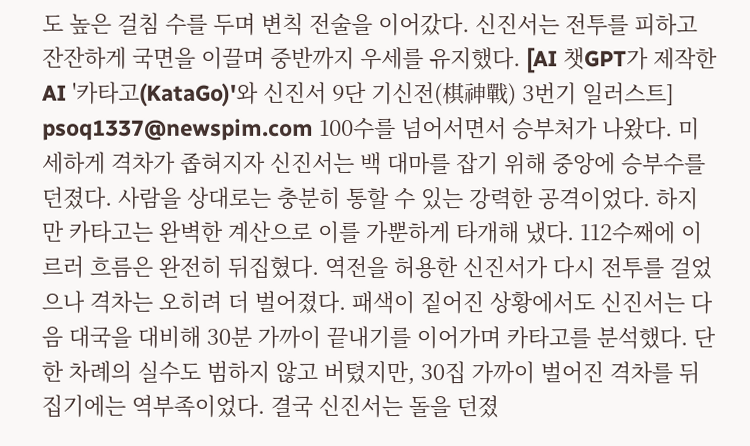도 높은 걸침 수를 두며 변칙 전술을 이어갔다. 신진서는 전투를 피하고 잔잔하게 국면을 이끌며 중반까지 우세를 유지했다. [AI 챗GPT가 제작한 AI '카타고(KataGo)'와 신진서 9단 기신전(棋神戰) 3번기 일러스트] psoq1337@newspim.com 100수를 넘어서면서 승부처가 나왔다. 미세하게 격차가 좁혀지자 신진서는 백 대마를 잡기 위해 중앙에 승부수를 던졌다. 사람을 상대로는 충분히 통할 수 있는 강력한 공격이었다. 하지만 카타고는 완벽한 계산으로 이를 가뿐하게 타개해 냈다. 112수째에 이르러 흐름은 완전히 뒤집혔다. 역전을 허용한 신진서가 다시 전투를 걸었으나 격차는 오히려 더 벌어졌다. 패색이 짙어진 상황에서도 신진서는 다음 대국을 대비해 30분 가까이 끝내기를 이어가며 카타고를 분석했다. 단 한 차례의 실수도 범하지 않고 버텼지만, 30집 가까이 벌어진 격차를 뒤집기에는 역부족이었다. 결국 신진서는 돌을 던졌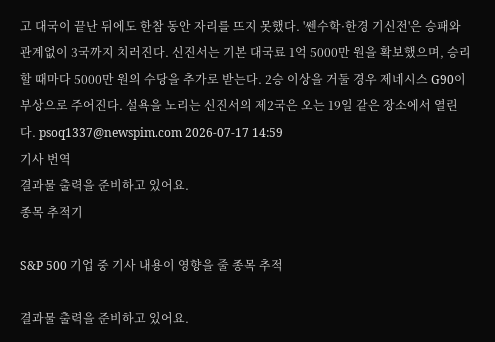고 대국이 끝난 뒤에도 한참 동안 자리를 뜨지 못했다. '쎈수학·한경 기신전'은 승패와 관계없이 3국까지 치러진다. 신진서는 기본 대국료 1억 5000만 원을 확보했으며, 승리할 때마다 5000만 원의 수당을 추가로 받는다. 2승 이상을 거둘 경우 제네시스 G90이 부상으로 주어진다. 설욕을 노리는 신진서의 제2국은 오는 19일 같은 장소에서 열린다. psoq1337@newspim.com 2026-07-17 14:59
기사 번역
결과물 출력을 준비하고 있어요.
종목 추적기

S&P 500 기업 중 기사 내용이 영향을 줄 종목 추적

결과물 출력을 준비하고 있어요.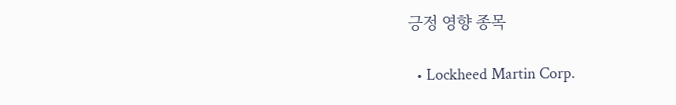긍정 영향 종목

  • Lockheed Martin Corp.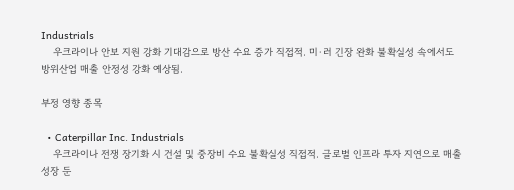Industrials
    우크라이나 안보 지원 강화 기대감으로 방산 수요 증가 직접적. 미·러 긴장 완화 불확실성 속에서도 방위산업 매출 안정성 강화 예상됨.

부정 영향 종목

  • Caterpillar Inc. Industrials
    우크라이나 전쟁 장기화 시 건설 및 중장비 수요 불확실성 직접적. 글로벌 인프라 투자 지연으로 매출 성장 둔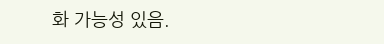화 가능성 있음.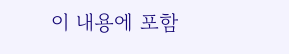이 내용에 포함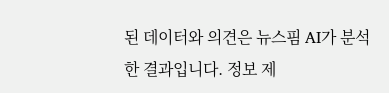된 데이터와 의견은 뉴스핌 AI가 분석한 결과입니다. 정보 제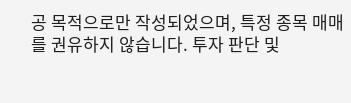공 목적으로만 작성되었으며, 특정 종목 매매를 권유하지 않습니다. 투자 판단 및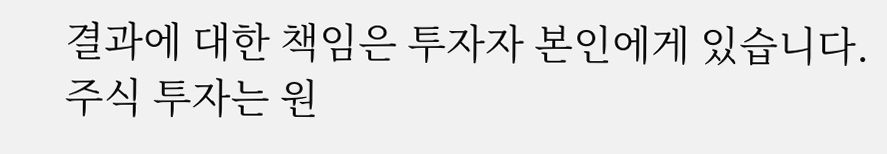결과에 대한 책임은 투자자 본인에게 있습니다. 주식 투자는 원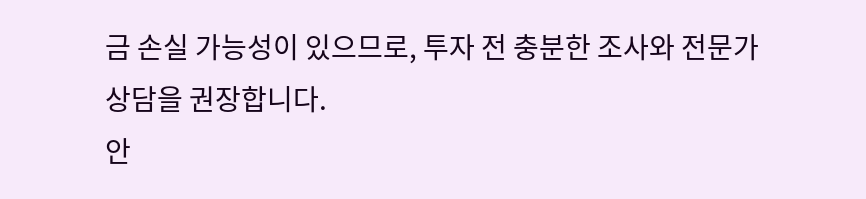금 손실 가능성이 있으므로, 투자 전 충분한 조사와 전문가 상담을 권장합니다.
안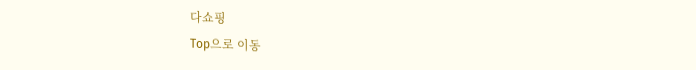다쇼핑
Top으로 이동